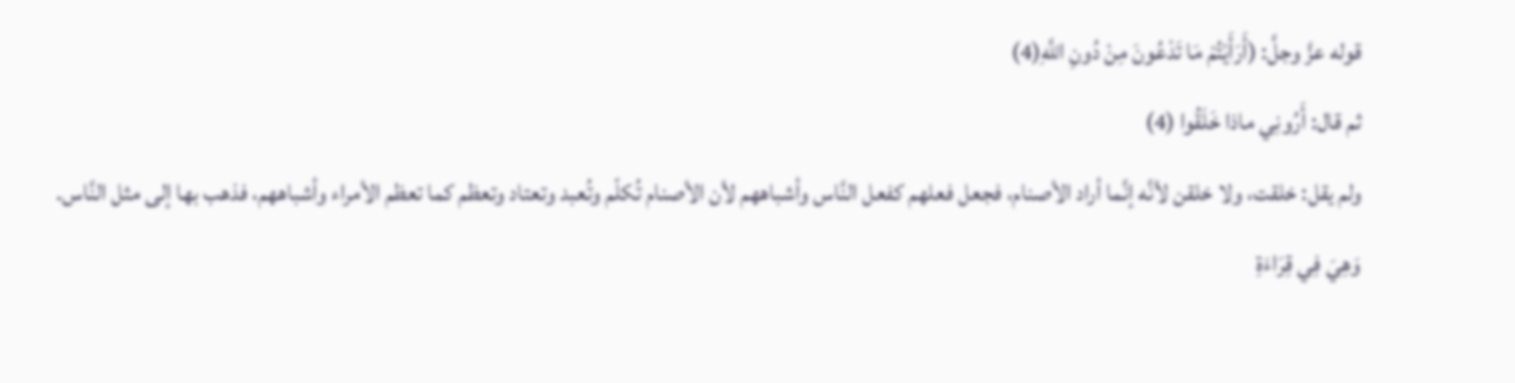قوله عزَّ وجلَّ: (أَرَأَيْتُمْ مَا تَدْعُونَ مِنْ دُونِ اللَّهِ(4)
ثم قال: أَرُونِي ماذا خَلَقُوا (4)
ولم يقل: خلقت، ولا خلقن لأنَّه إنَّما أراد الأصنام، فجعل فعلهم كفعل النَّاس وأشباههم لأن الأصنام تُكلّم وتُعبد وتعتاد وتعظم كما تعظم الأمراء وأشباههم، فذهب بها إلى مثل النَّاس.
وَهِيَ فِي قِرَاءَةِ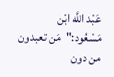عَبْد اللَّه ابْن مَسْعُود:"مَن تعبدون من دون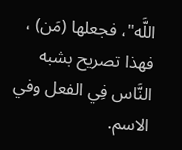اللَّه"، فجعلها (مَن) ، فهذا تصريح بشبه النَّاس فِي الفعل وفي الاسم.